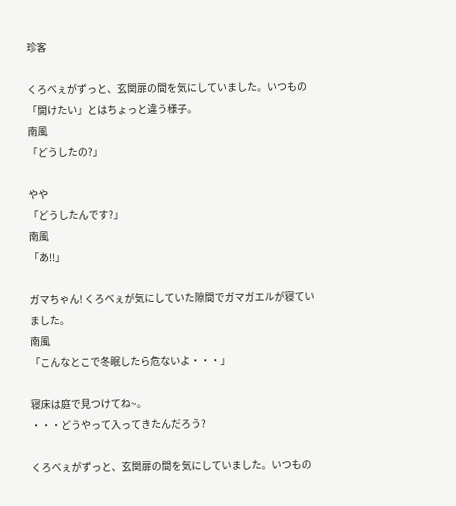珍客

くろべぇがずっと、玄関扉の間を気にしていました。いつもの「開けたい」とはちょっと違う様子。
南風
「どうしたの?」

やや
「どうしたんです?」
南風
「あ!!」

ガマちゃん! くろべぇが気にしていた隙間でガマガエルが寝ていました。
南風
「こんなとこで冬眠したら危ないよ・・・」

寝床は庭で見つけてね~。
・・・どうやって入ってきたんだろう?

くろべぇがずっと、玄関扉の間を気にしていました。いつもの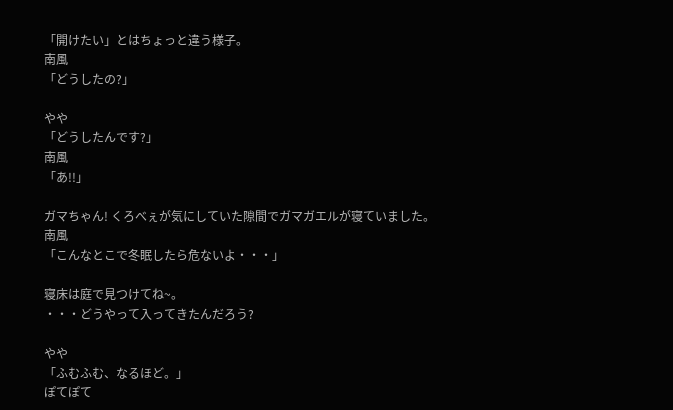「開けたい」とはちょっと違う様子。
南風
「どうしたの?」

やや
「どうしたんです?」
南風
「あ!!」

ガマちゃん! くろべぇが気にしていた隙間でガマガエルが寝ていました。
南風
「こんなとこで冬眠したら危ないよ・・・」

寝床は庭で見つけてね~。
・・・どうやって入ってきたんだろう?

やや
「ふむふむ、なるほど。」
ぽてぽて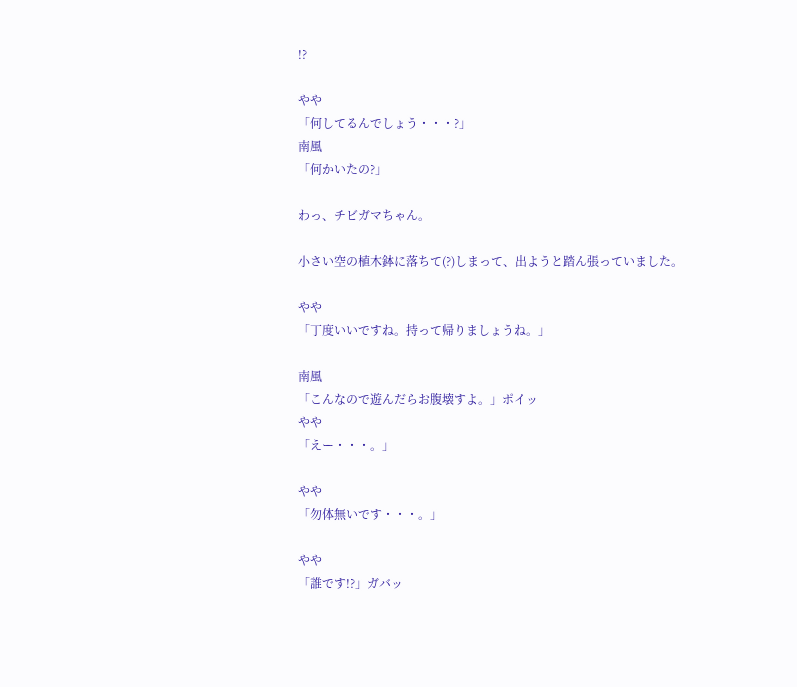!?

やや
「何してるんでしょう・・・?」
南風
「何かいたの?」

わっ、チビガマちゃん。

小さい空の植木鉢に落ちて(?)しまって、出ようと踏ん張っていました。

やや
「丁度いいですね。持って帰りましょうね。」

南風
「こんなので遊んだらお腹壊すよ。」ポイッ
やや
「えー・・・。」

やや
「勿体無いです・・・。」

やや
「誰です!?」ガバッ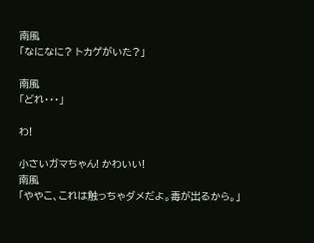南風
「なになに? トカゲがいた?」

南風
「どれ・・・」

わ!

小さいガマちゃん! かわいい!
南風
「ややこ、これは触っちゃダメだよ。毒が出るから。」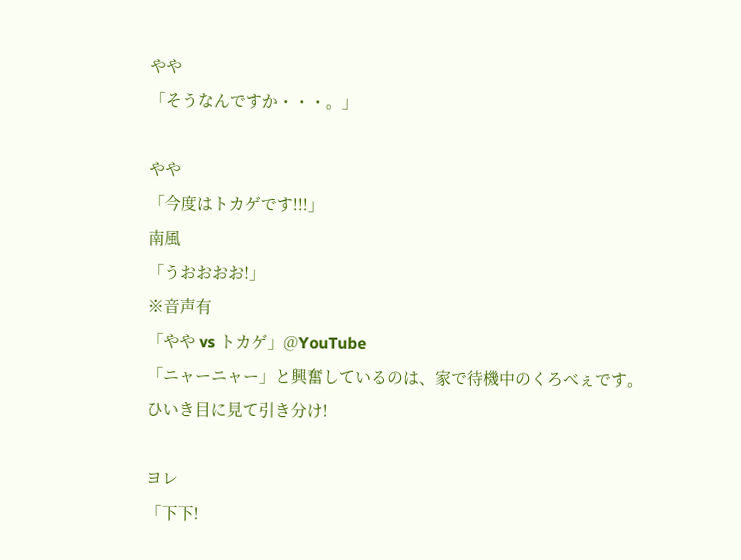やや
「そうなんですか・・・。」

やや
「今度はトカゲです!!!」
南風
「うおおおお!」
※音声有
「やや vs トカゲ」@YouTube
「ニャーニャー」と興奮しているのは、家で待機中のくろべぇです。
ひいき目に見て引き分け!

ヨレ
「下下!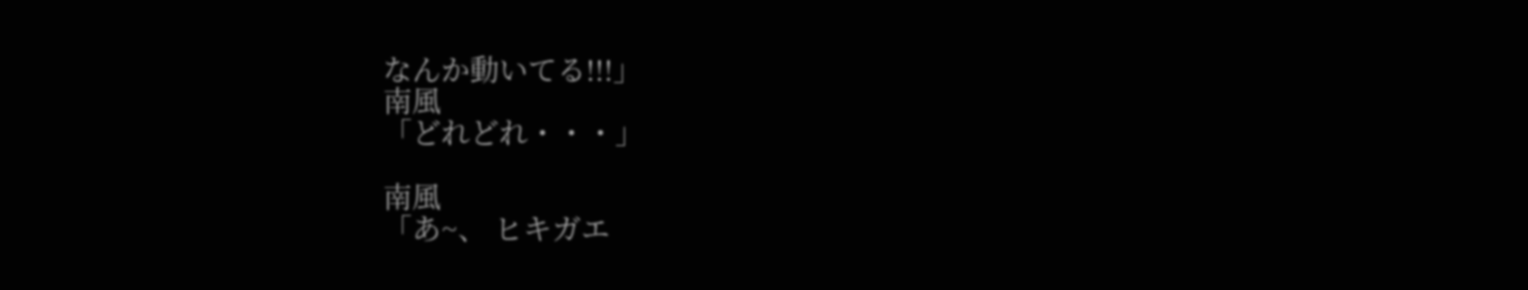なんか動いてる!!!」
南風
「どれどれ・・・」

南風
「あ~、 ヒキガエ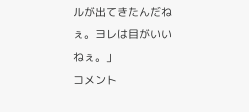ルが出てきたんだねぇ。ヨレは目がいいねぇ。」
コメント